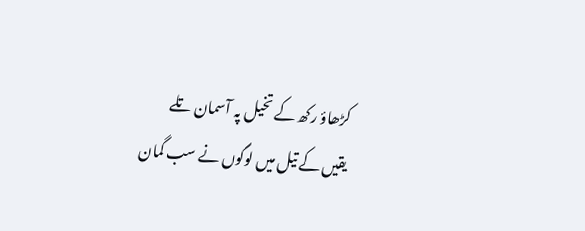کڑھاؤ رکھ کے تخیل پہ آسمان تلے
یقیں کے تیل میں لوگوں نے سب گمان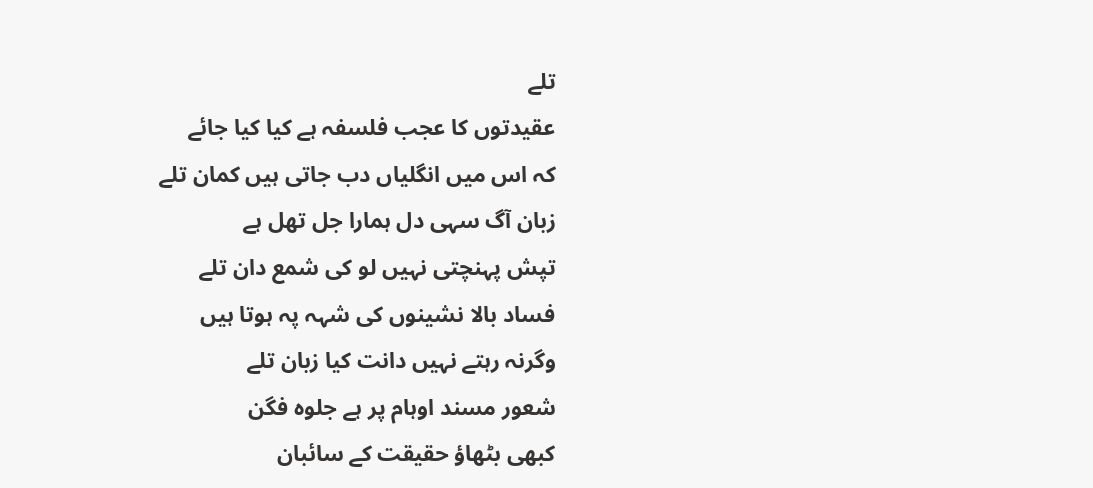تلے
عقیدتوں کا عجب فلسفہ ہے کیا کیا جائے
کہ اس میں انگلیاں دب جاتی ہیں کمان تلے
زبان آگ سہی دل ہمارا جل تھل ہے
تپش پہنچتی نہیں لو کی شمع دان تلے
فساد بالا نشینوں کی شہہ پہ ہوتا ہیں
وگرنہ رہتے نہیں دانت کیا زبان تلے
شعور مسند اوہام پر ہے جلوہ فگن
کبھی بٹھاؤ حقیقت کے سائبان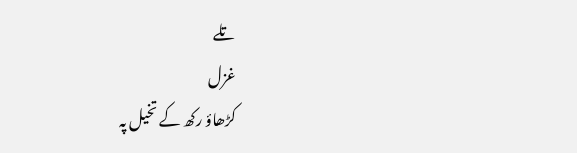تلے
غزل
کڑھاؤ رکھ کے تخیل پہ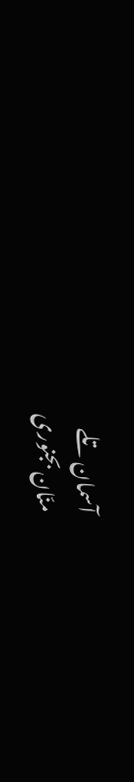آسمان تلے
منّان بجنوری